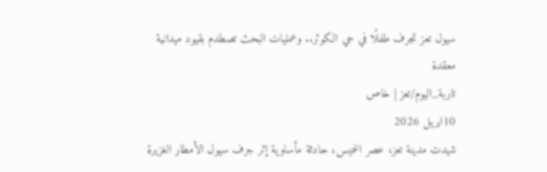سيول تعز تجرف طفلًا في حي الكوثر.. وعمليات البحث تصطدم بقيود ميدانية معقدة
تاربة_اليوم/تعز | خاص
10ابريل 2026
شهدت مدينة تعز، عصر الخميس، حادثة مأساوية إثر جرف سيول الأمطار الغزيرة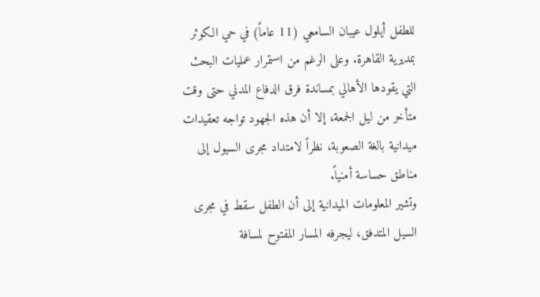للطفل أيلول عيبان السامعي (11 عاماً) في حي الكوثر بمديرية القاهرة. وعلى الرغم من استمرار عمليات البحث التي يقودها الأهالي بمساندة فرق الدفاع المدني حتى وقت متأخر من ليل الجمعة، إلا أن هذه الجهود تواجه تعقيدات ميدانية بالغة الصعوبة، نظراً لامتداد مجرى السيول إلى مناطق حساسة أمنياً.
وتشير المعلومات الميدانية إلى أن الطفل سقط في مجرى السيل المتدفق، ليجرفه المسار المفتوح لمسافة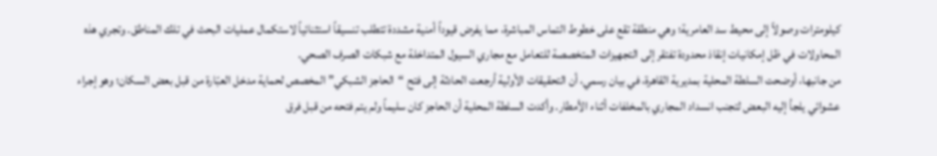كيلومترات وصولاً إلى محيط سد العامرية؛ وهي منطقة تقع على خطوط التماس المباشرة، مما يفرض قيوداً أمنية مشددة تتطلب تنسيقاً استثنائياً لاستكمال عمليات البحث في تلك المناطق. وتجري هذه المحاولات في ظل إمكانيات إنقاذ محدودة تفتقر إلى التجهيزات المتخصصة للتعامل مع مجاري السيول المتداخلة مع شبكات الصرف الصحي.
من جانبها، أوضحت السلطة المحلية بمديرية القاهرة، في بيان رسمي، أن التحقيقات الأولية أرجعت الحادثة إلى فتح “الحاجز الشبكي” المخصص لحماية مدخل العبّارة من قبل بعض السكان؛ وهو إجراء عشوائي يلجأ إليه البعض لتجنب انسداد المجاري بالمخلفات أثناء الأمطار. وأكدت السلطة المحلية أن الحاجز كان سليماً ولم يتم فتحه من قبل فرق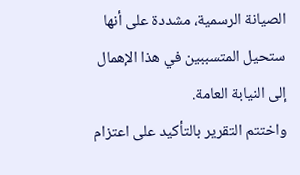الصيانة الرسمية، مشددة على أنها ستحيل المتسببين في هذا الإهمال إلى النيابة العامة.
واختتم التقرير بالتأكيد على اعتزام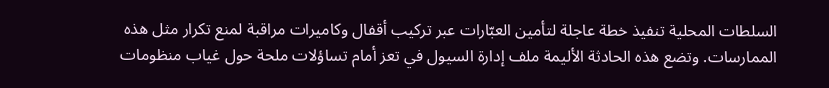السلطات المحلية تنفيذ خطة عاجلة لتأمين العبّارات عبر تركيب أقفال وكاميرات مراقبة لمنع تكرار مثل هذه الممارسات. وتضع هذه الحادثة الأليمة ملف إدارة السيول في تعز أمام تساؤلات ملحة حول غياب منظومات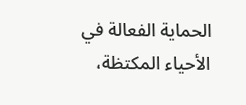الحماية الفعالة في الأحياء المكتظة،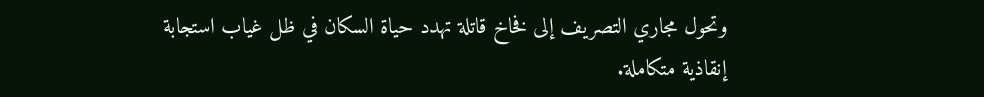وتحول مجاري التصريف إلى فخاخ قاتلة تهدد حياة السكان في ظل غياب استجابة إنقاذية متكاملة.